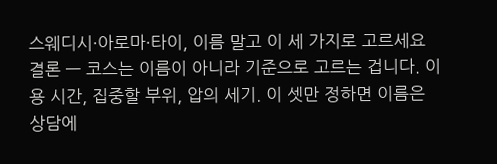스웨디시·아로마·타이, 이름 말고 이 세 가지로 고르세요
결론 — 코스는 이름이 아니라 기준으로 고르는 겁니다. 이용 시간, 집중할 부위, 압의 세기. 이 셋만 정하면 이름은 상담에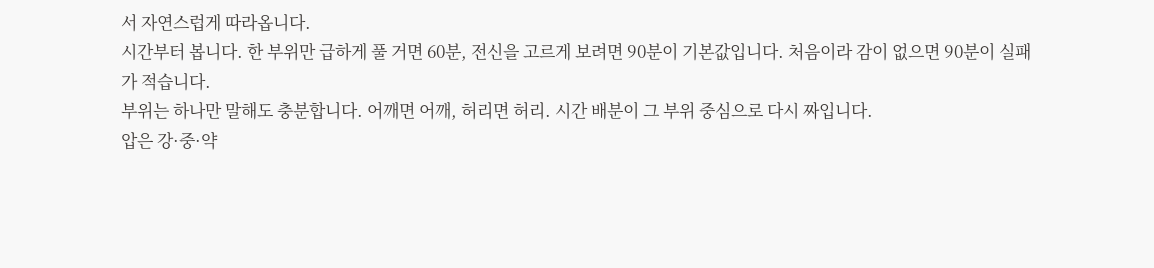서 자연스럽게 따라옵니다.
시간부터 봅니다. 한 부위만 급하게 풀 거면 60분, 전신을 고르게 보려면 90분이 기본값입니다. 처음이라 감이 없으면 90분이 실패가 적습니다.
부위는 하나만 말해도 충분합니다. 어깨면 어깨, 허리면 허리. 시간 배분이 그 부위 중심으로 다시 짜입니다.
압은 강·중·약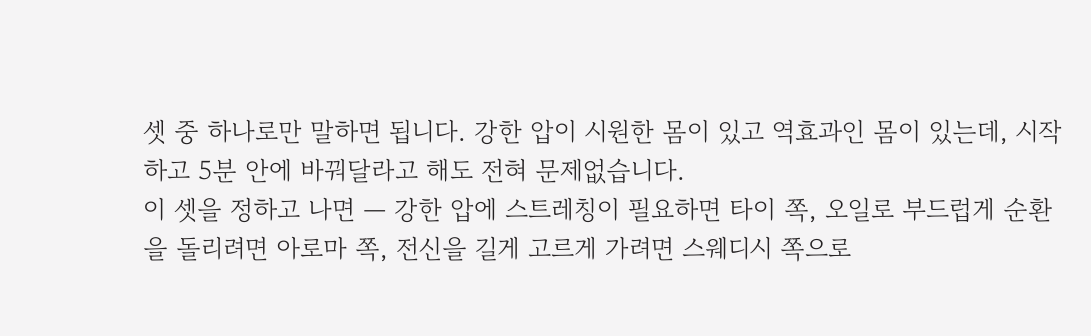셋 중 하나로만 말하면 됩니다. 강한 압이 시원한 몸이 있고 역효과인 몸이 있는데, 시작하고 5분 안에 바꿔달라고 해도 전혀 문제없습니다.
이 셋을 정하고 나면 — 강한 압에 스트레칭이 필요하면 타이 쪽, 오일로 부드럽게 순환을 돌리려면 아로마 쪽, 전신을 길게 고르게 가려면 스웨디시 쪽으로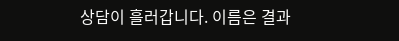상담이 흘러갑니다. 이름은 결과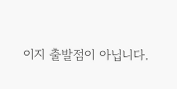이지 출발점이 아닙니다.